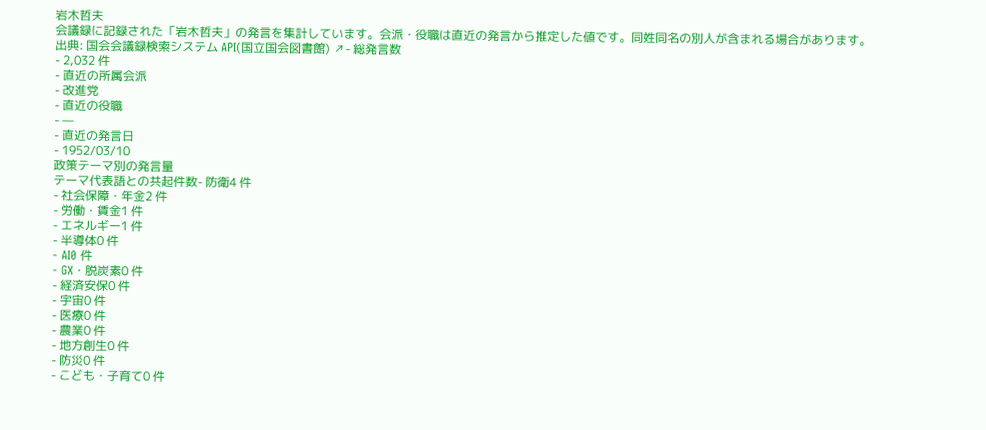岩木哲夫
会議録に記録された「岩木哲夫」の発言を集計しています。会派・役職は直近の発言から推定した値です。同姓同名の別人が含まれる場合があります。
出典: 国会会議録検索システム API(国立国会図書館) ↗- 総発言数
- 2,032 件
- 直近の所属会派
- 改進党
- 直近の役職
- —
- 直近の発言日
- 1952/03/10
政策テーマ別の発言量
テーマ代表語との共起件数- 防衛4 件
- 社会保障・年金2 件
- 労働・賃金1 件
- エネルギー1 件
- 半導体0 件
- AI0 件
- GX・脱炭素0 件
- 経済安保0 件
- 宇宙0 件
- 医療0 件
- 農業0 件
- 地方創生0 件
- 防災0 件
- こども・子育て0 件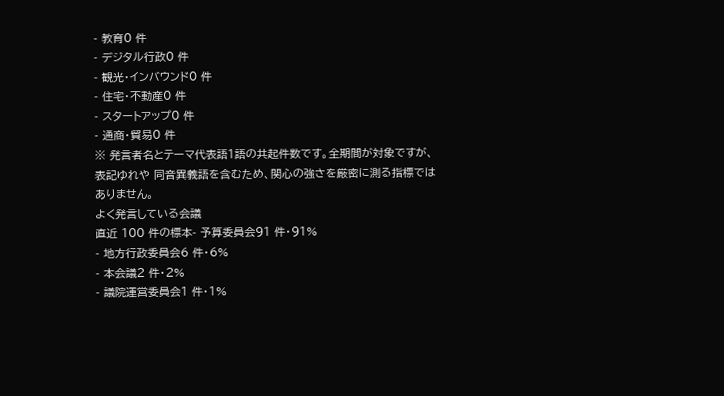- 教育0 件
- デジタル行政0 件
- 観光・インバウンド0 件
- 住宅・不動産0 件
- スタートアップ0 件
- 通商・貿易0 件
※ 発言者名とテーマ代表語1語の共起件数です。全期間が対象ですが、表記ゆれや 同音異義語を含むため、関心の強さを厳密に測る指標ではありません。
よく発言している会議
直近 100 件の標本- 予算委員会91 件・91%
- 地方行政委員会6 件・6%
- 本会議2 件・2%
- 議院運営委員会1 件・1%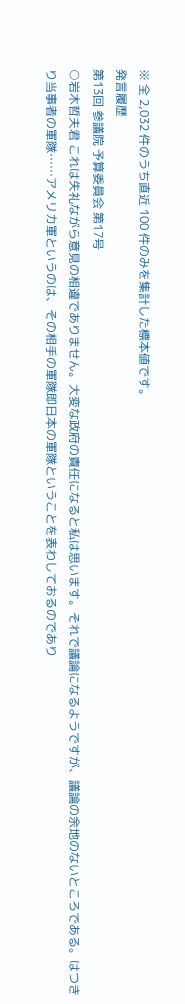※ 全 2,032 件のうち直近 100 件のみを集計した標本値です。
発言履歴
第13回 参議院 予算委員会 第17号
○岩木哲夫君 これは失礼ながら意見の相違でありません。大変な政府の責任になると私は思います。それで議論になるようですが、議論の余地のないところである。はつきり当事者の軍隊……アメリカ軍というのは、その相手の軍隊即日本の軍隊ということを表わしておるのであり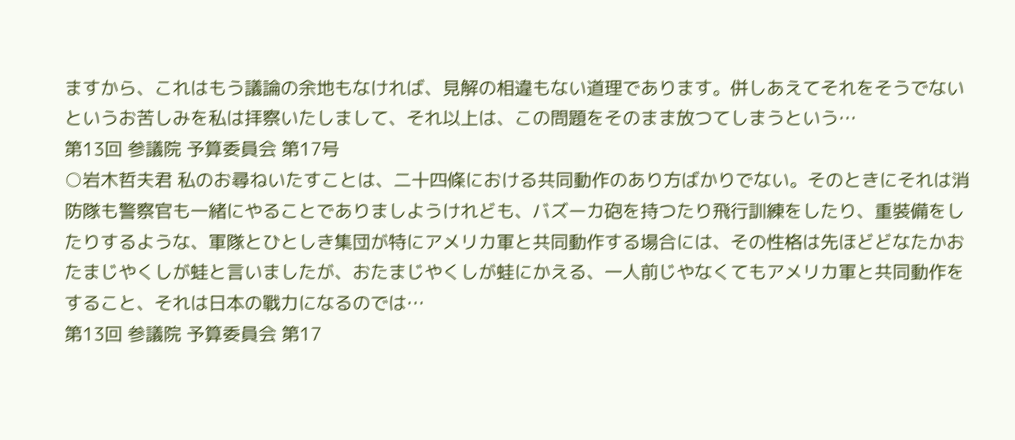ますから、これはもう議論の余地もなければ、見解の相違もない道理であります。併しあえてそれをそうでないというお苦しみを私は拝察いたしまして、それ以上は、この問題をそのまま放つてしまうという…
第13回 参議院 予算委員会 第17号
○岩木哲夫君 私のお尋ねいたすことは、二十四條における共同動作のあり方ばかりでない。そのときにそれは消防隊も警察官も一緒にやることでありましようけれども、バズーカ砲を持つたり飛行訓練をしたり、重裝備をしたりするような、軍隊とひとしき集団が特にアメリカ軍と共同動作する場合には、その性格は先ほどどなたかおたまじやくしが蛙と言いましたが、おたまじやくしが蛙にかえる、一人前じやなくてもアメリカ軍と共同動作をすること、それは日本の戰力になるのでは…
第13回 参議院 予算委員会 第17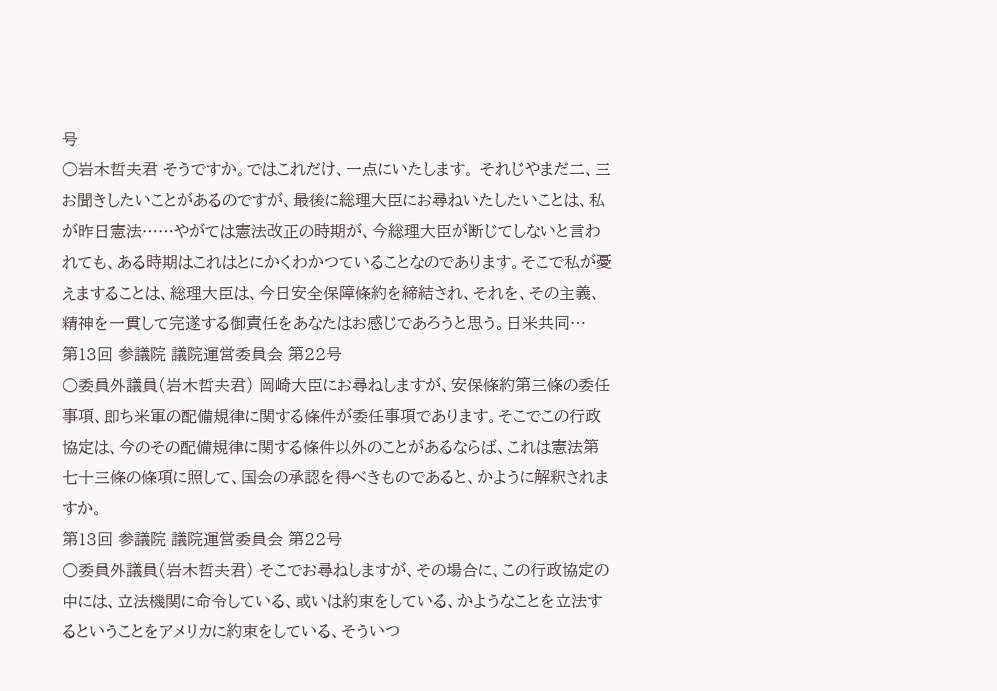号
○岩木哲夫君 そうですか。ではこれだけ、一点にいたします。 それじやまだ二、三お聞きしたいことがあるのですが、最後に総理大臣にお尋ねいたしたいことは、私が昨日憲法……やがては憲法改正の時期が、今総理大臣が断じてしないと言われても、ある時期はこれはとにかくわかつていることなのであります。そこで私が憂えますることは、総理大臣は、今日安全保障條約を締結され、それを、その主義、精神を一貫して完遂する御責任をあなたはお感じであろうと思う。日米共同…
第13回 参議院 議院運営委員会 第22号
○委員外議員(岩木哲夫君) 岡崎大臣にお尋ねしますが、安保條約第三條の委任事項、即ち米軍の配備規律に関する條件が委任事項であります。そこでこの行政協定は、今のその配備規律に関する條件以外のことがあるならば、これは憲法第七十三條の條項に照して、国会の承認を得べきものであると、かように解釈されますか。
第13回 参議院 議院運営委員会 第22号
○委員外議員(岩木哲夫君) そこでお尋ねしますが、その場合に、この行政協定の中には、立法機関に命令している、或いは約束をしている、かようなことを立法するということをアメリカに約束をしている、そういつ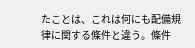たことは、これは何にも配備規律に関する條件と違う。條件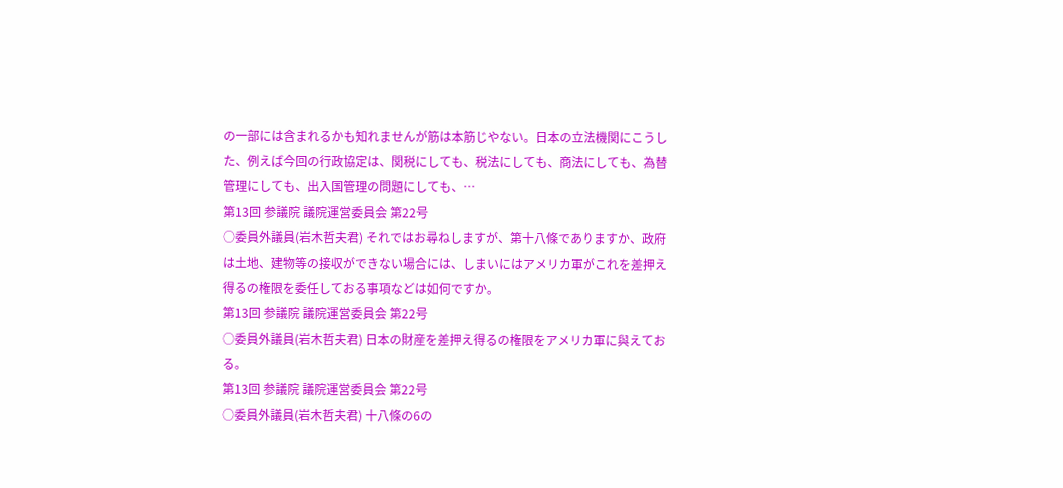の一部には含まれるかも知れませんが筋は本筋じやない。日本の立法機関にこうした、例えば今回の行政協定は、関税にしても、税法にしても、商法にしても、為替管理にしても、出入国管理の問題にしても、…
第13回 参議院 議院運営委員会 第22号
○委員外議員(岩木哲夫君) それではお尋ねしますが、第十八條でありますか、政府は土地、建物等の接収ができない場合には、しまいにはアメリカ軍がこれを差押え得るの権限を委任しておる事項などは如何ですか。
第13回 参議院 議院運営委員会 第22号
○委員外議員(岩木哲夫君) 日本の財産を差押え得るの権限をアメリカ軍に與えておる。
第13回 参議院 議院運営委員会 第22号
○委員外議員(岩木哲夫君) 十八條の6の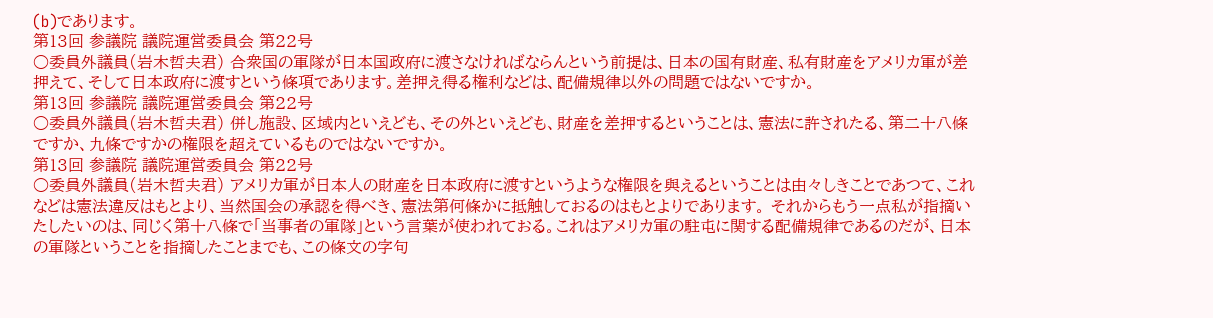(b)であります。
第13回 参議院 議院運営委員会 第22号
○委員外議員(岩木哲夫君) 合衆国の軍隊が日本国政府に渡さなければならんという前提は、日本の国有財産、私有財産をアメリカ軍が差押えて、そして日本政府に渡すという條項であります。差押え得る権利などは、配備規律以外の問題ではないですか。
第13回 参議院 議院運営委員会 第22号
○委員外議員(岩木哲夫君) 併し施設、区域内といえども、その外といえども、財産を差押するということは、憲法に許されたる、第二十八條ですか、九條ですかの権限を超えているものではないですか。
第13回 参議院 議院運営委員会 第22号
○委員外議員(岩木哲夫君) アメリカ軍が日本人の財産を日本政府に渡すというような権限を與えるということは由々しきことであつて、これなどは憲法違反はもとより、当然国会の承認を得べき、憲法第何條かに抵触しておるのはもとよりであります。 それからもう一点私が指摘いたしたいのは、同じく第十八條で「当事者の軍隊」という言葉が使われておる。これはアメリカ軍の駐屯に関する配備規律であるのだが、日本の軍隊ということを指摘したことまでも、この條文の字句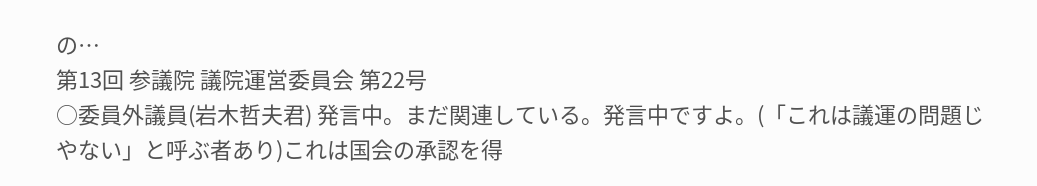の…
第13回 参議院 議院運営委員会 第22号
○委員外議員(岩木哲夫君) 発言中。まだ関連している。発言中ですよ。(「これは議運の問題じやない」と呼ぶ者あり)これは国会の承認を得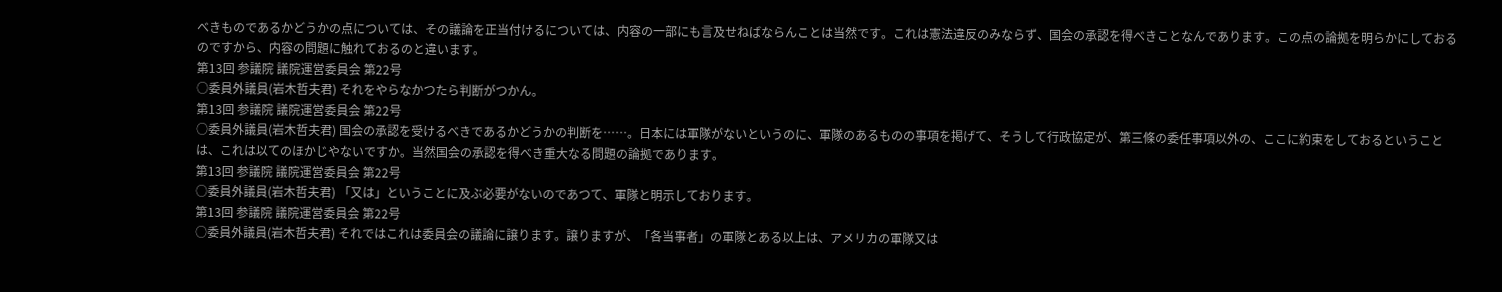べきものであるかどうかの点については、その議論を正当付けるについては、内容の一部にも言及せねばならんことは当然です。これは憲法違反のみならず、国会の承認を得べきことなんであります。この点の論拠を明らかにしておるのですから、内容の問題に触れておるのと違います。
第13回 参議院 議院運営委員会 第22号
○委員外議員(岩木哲夫君) それをやらなかつたら判断がつかん。
第13回 参議院 議院運営委員会 第22号
○委員外議員(岩木哲夫君) 国会の承認を受けるべきであるかどうかの判断を……。日本には軍隊がないというのに、軍隊のあるものの事項を掲げて、そうして行政協定が、第三條の委任事項以外の、ここに約束をしておるということは、これは以てのほかじやないですか。当然国会の承認を得べき重大なる問題の論拠であります。
第13回 参議院 議院運営委員会 第22号
○委員外議員(岩木哲夫君) 「又は」ということに及ぶ必要がないのであつて、軍隊と明示しております。
第13回 参議院 議院運営委員会 第22号
○委員外議員(岩木哲夫君) それではこれは委員会の議論に譲ります。譲りますが、「各当事者」の軍隊とある以上は、アメリカの軍隊又は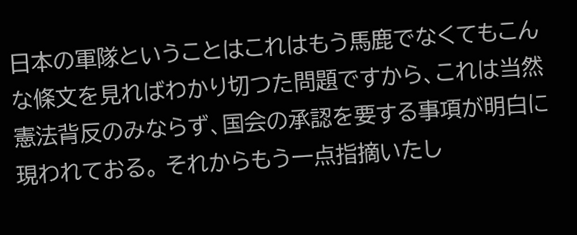日本の軍隊ということはこれはもう馬鹿でなくてもこんな條文を見ればわかり切つた問題ですから、これは当然憲法背反のみならず、国会の承認を要する事項が明白に現われておる。 それからもう一点指摘いたし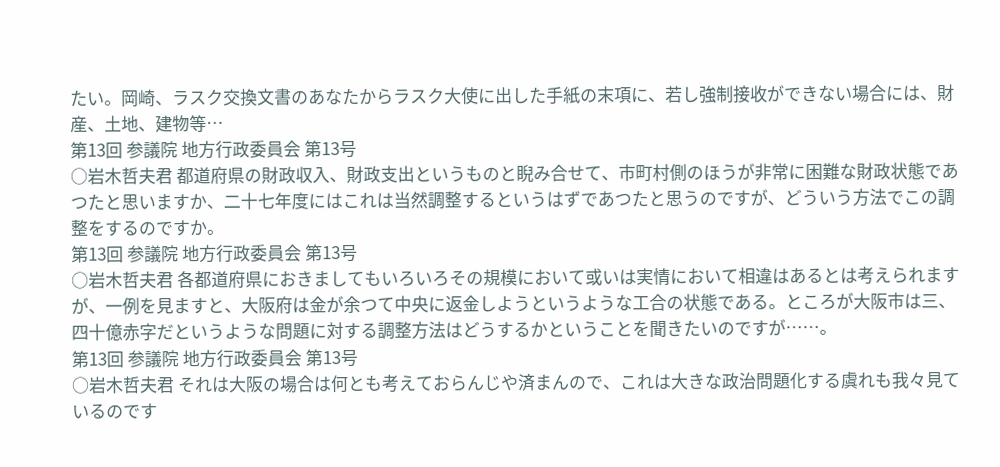たい。岡崎、ラスク交換文書のあなたからラスク大使に出した手紙の末項に、若し強制接收ができない場合には、財産、土地、建物等…
第13回 参議院 地方行政委員会 第13号
○岩木哲夫君 都道府県の財政収入、財政支出というものと睨み合せて、市町村側のほうが非常に困難な財政状態であつたと思いますか、二十七年度にはこれは当然調整するというはずであつたと思うのですが、どういう方法でこの調整をするのですか。
第13回 参議院 地方行政委員会 第13号
○岩木哲夫君 各都道府県におきましてもいろいろその規模において或いは実情において相違はあるとは考えられますが、一例を見ますと、大阪府は金が余つて中央に返金しようというような工合の状態である。ところが大阪市は三、四十億赤字だというような問題に対する調整方法はどうするかということを聞きたいのですが……。
第13回 参議院 地方行政委員会 第13号
○岩木哲夫君 それは大阪の場合は何とも考えておらんじや済まんので、これは大きな政治問題化する虞れも我々見ているのです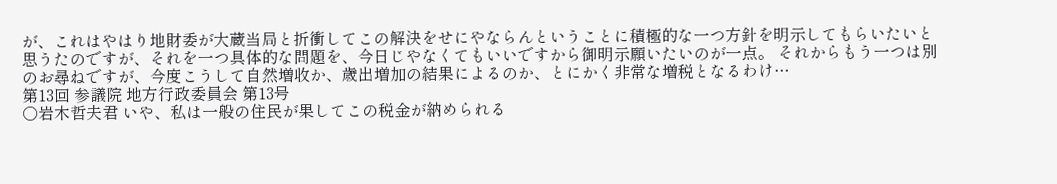が、これはやはり地財委が大蔵当局と折衝してこの解決をせにやならんということに積極的な一つ方針を明示してもらいたいと思うたのですが、それを一つ具体的な問題を、今日じやなくてもいいですから御明示願いたいのが一点。 それからもう一つは別のお尋ねですが、今度こうして自然増收か、歳出増加の結果によるのか、とにかく非常な増税となるわけ…
第13回 参議院 地方行政委員会 第13号
○岩木哲夫君 いや、私は一般の住民が果してこの税金が納められる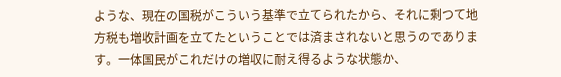ような、現在の国税がこういう基準で立てられたから、それに剩つて地方税も増收計画を立てたということでは済まされないと思うのであります。一体国民がこれだけの増収に耐え得るような状態か、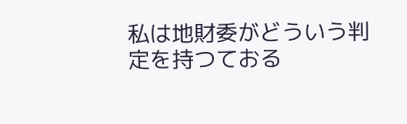私は地財委がどういう判定を持つておる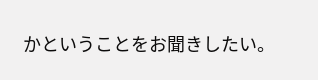かということをお聞きしたい。